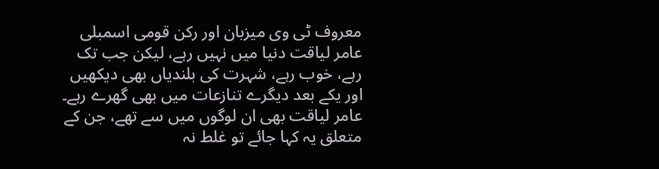معروف ٹی وی میزبان اور رکن قومی اسمبلی عامر لیاقت دنیا میں نہیں رہے، لیکن جب تک رہے، خوب رہے، شہرت کی بلندیاں بھی دیکھیں اور یکے بعد دیگرے تنازعات میں بھی گھرے رہے۔
عامر لیاقت بھی ان لوگوں میں سے تھے، جن کے متعلق یہ کہا جائے تو غلط نہ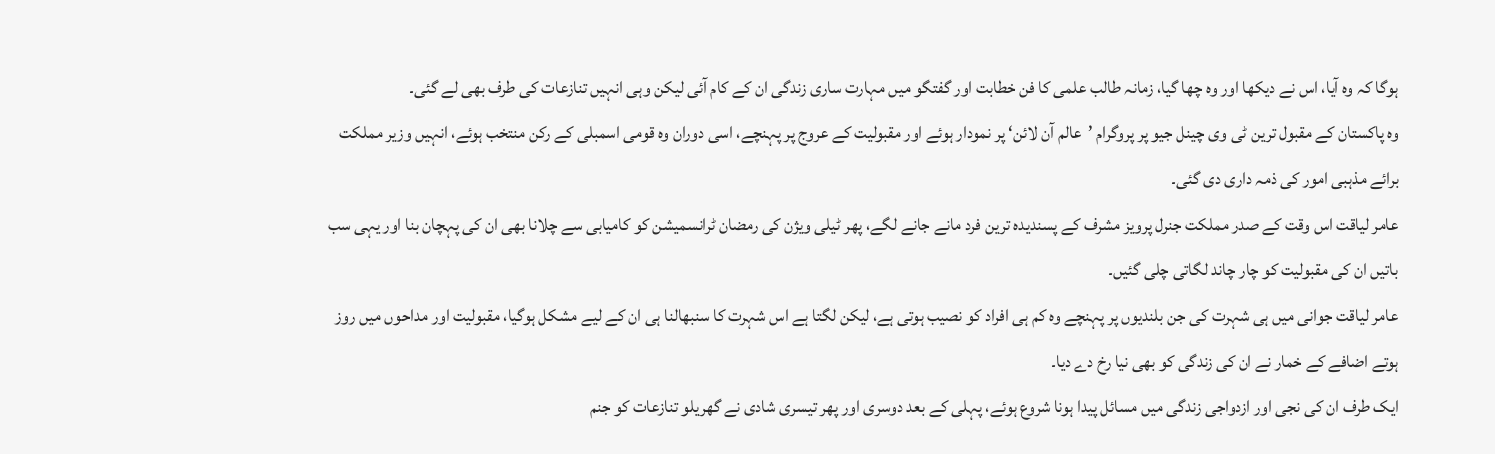ہوگا کہ وہ آیا، اس نے دیکھا اور وہ چھا گیا، زمانہ طالب علمی کا فن خطابت اور گفتگو میں مہارت ساری زندگی ان کے کام آئی لیکن وہی انہیں تنازعات کی طرف بھی لے گئی۔
وہ پاکستان کے مقبول ترین ٹی وی چینل جیو پر پروگرام ’عالم آن لائن‘ پر نمودار ہوئے اور مقبولیت کے عروج پر پہنچے، اسی دوران وہ قومی اسمبلی کے رکن منتخب ہوئے، انہیں وزیر مملکت برائے مذہبی امور کی ذمہ داری دی گئی۔
عامر لیاقت اس وقت کے صدر مملکت جنرل پرویز مشرف کے پسندیدہ ترین فرد مانے جانے لگے، پھر ٹیلی ویژن کی رمضان ٹرانسمیشن کو کامیابی سے چلانا بھی ان کی پہچان بنا اور یہی سب باتیں ان کی مقبولیت کو چار چاند لگاتی چلی گئیں۔
عامر لیاقت جوانی میں ہی شہرت کی جن بلندیوں پر پہنچے وہ کم ہی افراد کو نصیب ہوتی ہے، لیکن لگتا ہے اس شہرت کا سنبھالنا ہی ان کے لیے مشکل ہوگیا، مقبولیت اور مداحوں میں روز ہوتے اضافے کے خمار نے ان کی زندگی کو بھی نیا رخ دے دیا۔
ایک طرف ان کی نجی اور ازدواجی زندگی میں مسائل پیدا ہونا شروع ہوئے، پہلی کے بعد دوسری اور پھر تیسری شادی نے گھریلو تنازعات کو جنم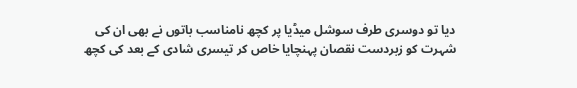دیا تو دوسری طرف سوشل میڈیا پر کچھ نامناسب باتوں نے بھی ان کی شہرت کو زبردست نقصان پہنچایا خاص کر تیسری شادی کے بعد کی کچھ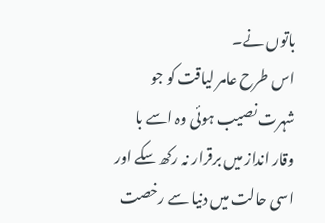باتوں نے۔
اس طرح عامر لیاقت کو جو شہرت نصیب ہوئی وہ اسے با وقار انداز میں برقرار نہ رکھ سکے اور اسی حالت میں دنیا سے رخصت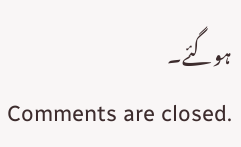ہوگئے۔
Comments are closed.